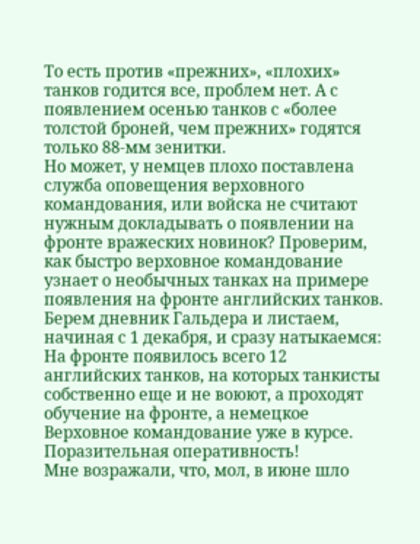То есть против «прежних», «плохих» танков годится все, проблем нет. А с появлением осенью танков с «более толстой броней, чем прежних» годятся только 88‑мм зенитки.
Но может, у немцев плохо поставлена служба оповещения верховного командования, или войска не считают нужным докладывать о появлении на фронте вражеских новинок? Проверим, как быстро верховное командование узнает о необычных танках на примере появления на фронте английских танков.
Берем дневник Гальдера и листаем, начиная с 1 декабря, и сразу натыкаемся:
На фронте появилось всего 12 английских танков, на которых танкисты собственно еще и не воюют, а проходят обучение на фронте, а немецкое Верховное командование уже в курсе. Поразительная оперативность!
Мне возражали, что, мол, в июне шло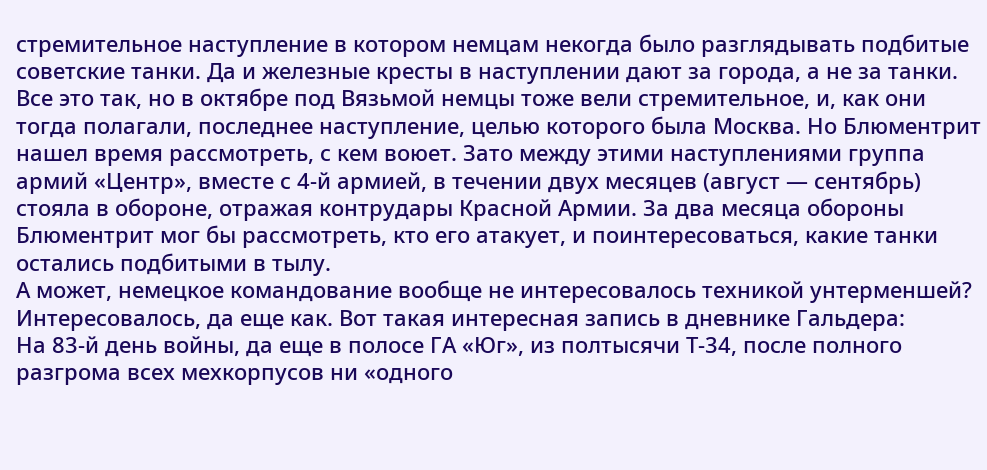стремительное наступление в котором немцам некогда было разглядывать подбитые советские танки. Да и железные кресты в наступлении дают за города, а не за танки. Все это так, но в октябре под Вязьмой немцы тоже вели стремительное, и, как они тогда полагали, последнее наступление, целью которого была Москва. Но Блюментрит нашел время рассмотреть, с кем воюет. Зато между этими наступлениями группа армий «Центр», вместе с 4‑й армией, в течении двух месяцев (август — сентябрь) стояла в обороне, отражая контрудары Красной Армии. За два месяца обороны Блюментрит мог бы рассмотреть, кто его атакует, и поинтересоваться, какие танки остались подбитыми в тылу.
А может, немецкое командование вообще не интересовалось техникой унтерменшей? Интересовалось, да еще как. Вот такая интересная запись в дневнике Гальдера:
На 83‑й день войны, да еще в полосе ГА «Юг», из полтысячи Т-34, после полного разгрома всех мехкорпусов ни «одного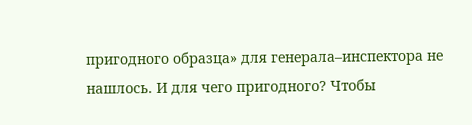пригодного образца» для генерала–инспектора не нашлось. И для чего пригодного? Чтобы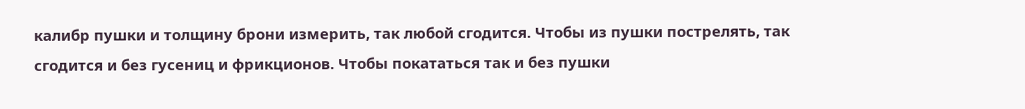калибр пушки и толщину брони измерить, так любой сгодится. Чтобы из пушки пострелять, так сгодится и без гусениц и фрикционов. Чтобы покататься так и без пушки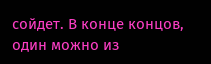сойдет. В конце концов, один можно из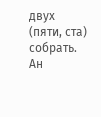двух (пяти, ста) собрать. Ан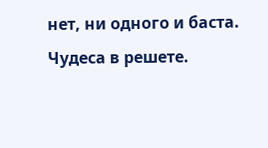нет, ни одного и баста. Чудеса в решете.